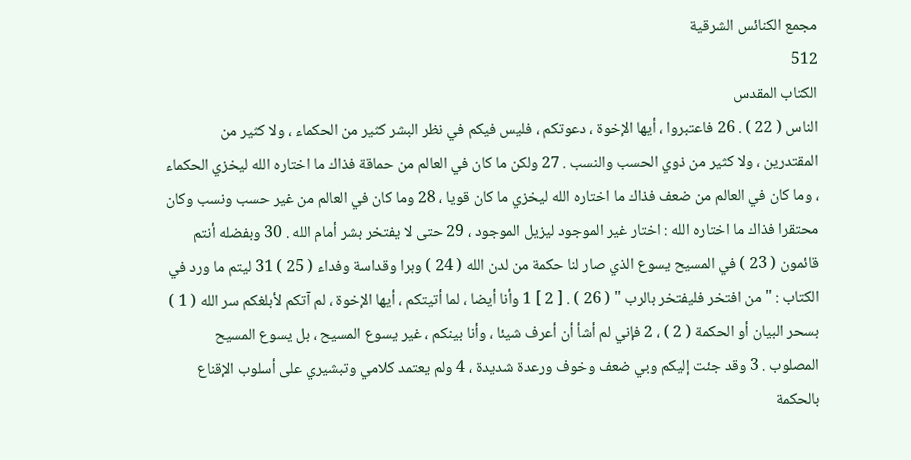مجمع الكنائس الشرقية
512
الكتاب المقدس
الناس ( 22 ) . 26 فاعتبروا ، أيها الإخوة ، دعوتكم ، فليس فيكم في نظر البشر كثير من الحكماء ، ولا كثير من المقتدرين ، ولا كثير من ذوي الحسب والنسب . 27 ولكن ما كان في العالم من حماقة فذاك ما اختاره الله ليخزي الحكماء ، وما كان في العالم من ضعف فذاك ما اختاره الله ليخزي ما كان قويا ، 28 وما كان في العالم من غير حسب ونسب وكان محتقرا فذاك ما اختاره الله : اختار غير الموجود ليزيل الموجود ، 29 حتى لا يفتخر بشر أمام الله . 30 وبفضله أنتم قائمون ( 23 ) في المسيح يسوع الذي صار لنا حكمة من لدن الله ( 24 ) وبرا وقداسة وفداء ( 25 ) 31 ليتم ما ورد في الكتاب : " من افتخر فليفتخر بالرب " ( 26 ) . [ 2 ] 1 وأنا أيضا ، لما أتيتكم ، أيها الإخوة ، لم آتكم لأبلغكم سر الله ( 1 ) بسحر البيان أو الحكمة ( 2 ) ، 2 فإني لم أشأ أن أعرف شيئا ، وأنا بينكم ، غير يسوع المسيح ، بل يسوع المسيح المصلوب . 3 وقد جئت إليكم وبي ضعف وخوف ورعدة شديدة ، 4 ولم يعتمد كلامي وتبشيري على أسلوب الإقناع بالحكمة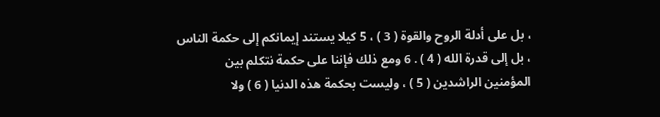، بل على أدلة الروح والقوة ( 3 ) ، 5 كيلا يستند إيمانكم إلى حكمة الناس ، بل إلى قدرة الله ( 4 ) . 6 ومع ذلك فإننا على حكمة نتكلم بين المؤمنين الراشدين ( 5 ) ، وليست بحكمة هذه الدنيا ( 6 ) ولا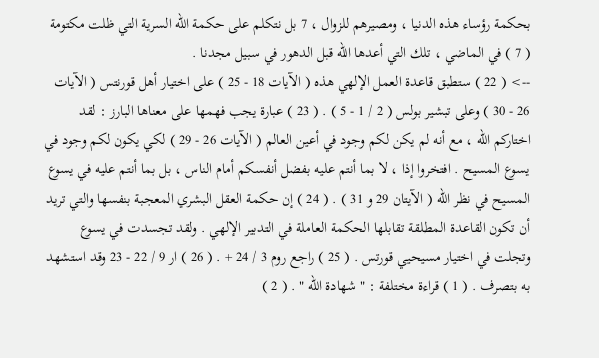بحكمة رؤساء هذه الدنيا ، ومصيرهم للزوال ، 7 بل نتكلم على حكمة الله السرية التي ظلت مكتومة ( 7 ) في الماضي ، تلك التي أعدها الله قبل الدهور في سبيل مجدنا .
--> ( 22 ) ستطبق قاعدة العمل الإلهي هذه ( الآيات 18 - 25 ) على اختيار أهل قورنتس ( الآيات 26 - 30 ) وعلى تبشير بولس ( 2 / 1 - 5 ) . ( 23 ) عبارة يجب فهمها على معناها البارز : لقد اختاركم الله ، مع أنه لم يكن لكم وجود في أعين العالم ( الآيات 26 - 29 ) لكي يكون لكم وجود في يسوع المسيح . افتخروا إذا ، لا بما أنتم عليه بفضل أنفسكم أمام الناس ، بل بما أنتم عليه في يسوع المسيح في نظر الله ( الآيتان 29 و 31 ) . ( 24 ) إن حكمة العقل البشري المعجبة بنفسها والتي تريد أن تكون القاعدة المطلقة تقابلها الحكمة العاملة في التدبير الإلهي . ولقد تجسدت في يسوع وتجلت في اختيار مسيحيي قورتس . ( 25 ) راجع روم 3 / 24 + . ( 26 ) ار 9 / 22 - 23 وقد استشهد به بتصرف . ( 1 ) قراءة مختلفة : " شهادة الله " . ( 2 )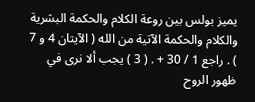يميز بولس بين روعة الكلام والحكمة البشرية والكلام والحكمة الآتية من الله ( الآيتان 4 و 7 ) . راجع 1 / 30 + . ( 3 ) يجب ألا نرى في ظهور الروح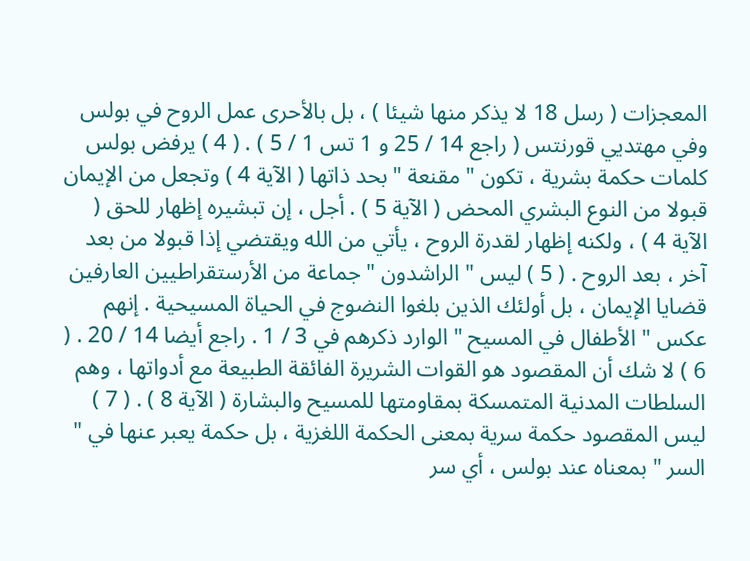المعجزات ( رسل 18 لا يذكر منها شيئا ) ، بل بالأحرى عمل الروح في بولس وفي مهتديي قورنتس ( راجع 14 / 25 و 1 تس 1 / 5 ) . ( 4 ) يرفض بولس كلمات حكمة بشرية ، تكون " مقنعة " بحد ذاتها ( الآية 4 ) وتجعل من الإيمان قبولا من النوع البشري المحض ( الآية 5 ) . أجل ، إن تبشيره إظهار للحق ( الآية 4 ) ، ولكنه إظهار لقدرة الروح ، يأتي من الله ويقتضي إذا قبولا من بعد آخر ، بعد الروح . ( 5 ) ليس " الراشدون " جماعة من الأرستقراطيين العارفين قضايا الإيمان ، بل أولئك الذين بلغوا النضوج في الحياة المسيحية . إنهم عكس " الأطفال في المسيح " الوارد ذكرهم في 3 / 1 . راجع أيضا 14 / 20 . ( 6 ) لا شك أن المقصود هو القوات الشريرة الفائقة الطبيعة مع أدواتها ، وهم السلطات المدنية المتمسكة بمقاومتها للمسيح والبشارة ( الآية 8 ) . ( 7 ) ليس المقصود حكمة سرية بمعنى الحكمة اللغزية ، بل حكمة يعبر عنها في " السر " بمعناه عند بولس ، أي سر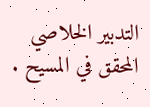التدبير الخلاصي المحقق في المسيح .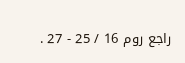راجع روم 16 / 25 - 27 .